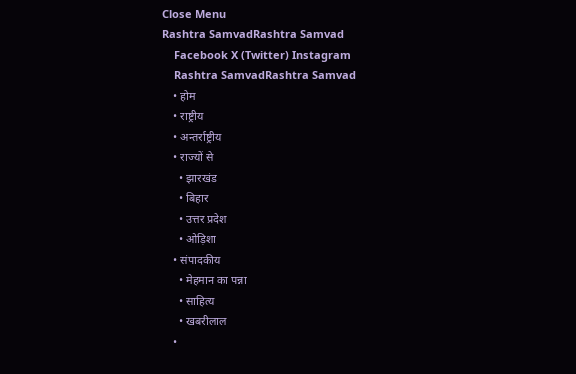Close Menu
Rashtra SamvadRashtra Samvad
    Facebook X (Twitter) Instagram
    Rashtra SamvadRashtra Samvad
    • होम
    • राष्ट्रीय
    • अन्तर्राष्ट्रीय
    • राज्यों से
      • झारखंड
      • बिहार
      • उत्तर प्रदेश
      • ओड़िशा
    • संपादकीय
      • मेहमान का पन्ना
      • साहित्य
      • खबरीलाल
    •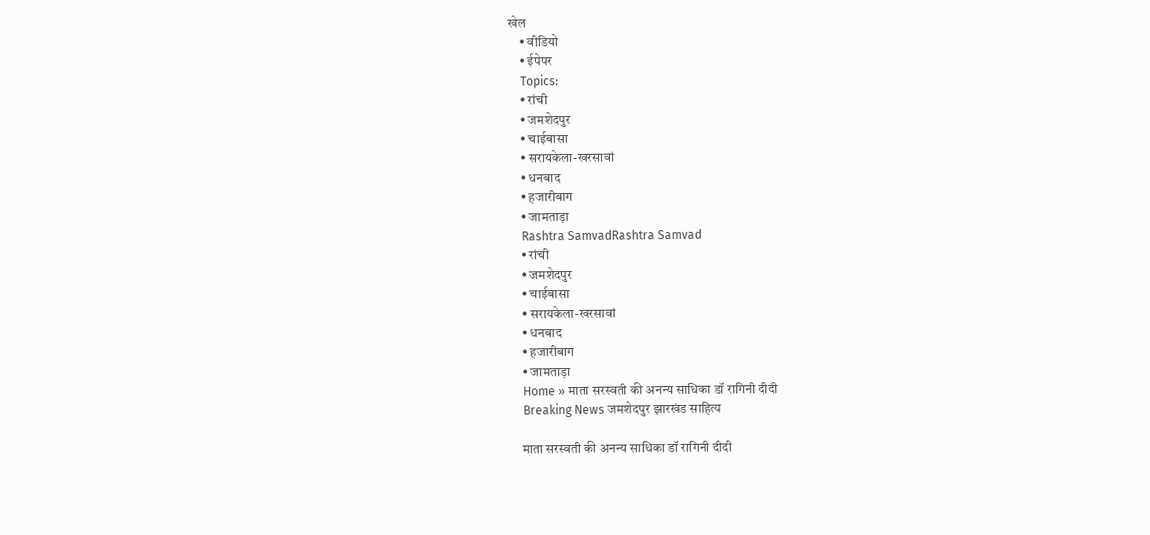खेल
    • वीडियो
    • ईपेपर
    Topics:
    • रांची
    • जमशेदपुर
    • चाईबासा
    • सरायकेला-खरसावां
    • धनबाद
    • हजारीबाग
    • जामताड़ा
    Rashtra SamvadRashtra Samvad
    • रांची
    • जमशेदपुर
    • चाईबासा
    • सरायकेला-खरसावां
    • धनबाद
    • हजारीबाग
    • जामताड़ा
    Home » माता सरस्वती की अनन्य साधिका डॉ रागिनी दीदी
    Breaking News जमशेदपुर झारखंड साहित्य

    माता सरस्वती की अनन्य साधिका डॉ रागिनी दीदी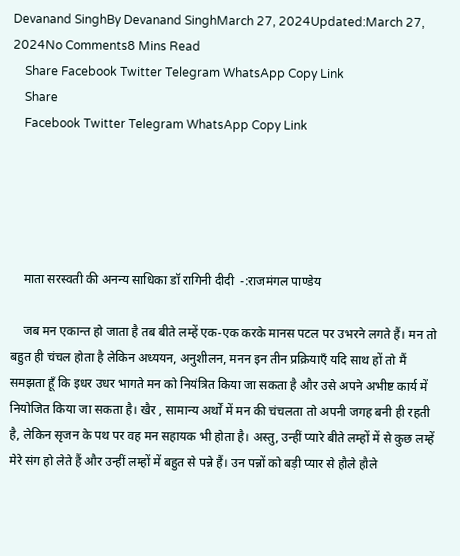Devanand SinghBy Devanand SinghMarch 27, 2024Updated:March 27, 2024No Comments8 Mins Read
    Share Facebook Twitter Telegram WhatsApp Copy Link
    Share
    Facebook Twitter Telegram WhatsApp Copy Link





    माता सरस्वती की अनन्य साधिका डॉ रागिनी दीदी  -:राजमंगल पाण्डेय

    जब मन एकान्त हो जाता है तब बीते लम्हें एक-एक करके मानस पटल पर उभरने लगते हैं। मन तो बहुत ही चंचल होता है लेकिन अध्ययन, अनुशीलन, मनन इन तीन प्रक्रियाएँ यदि साथ हों तो मैं समझता हूँ कि इधर उधर भागते मन को नियंत्रित किया जा सकता है और उसे अपने अभीष्ट कार्य में नियोजित किया जा सकता है। खैर , सामान्य अर्थों में मन की चंचलता तो अपनी जगह बनी ही रहती है, लेकिन सृजन के पथ पर वह मन सहायक भी होता है। अस्तु, उन्हीं प्यारे बीते लम्हों में से कुछ लम्हें मेरे संग हो लेते हैं और उन्हीं लम्हों में बहुत से पन्ने हैं। उन पन्नों को बड़ी प्यार से हौले हौले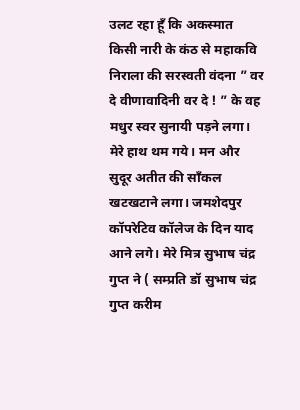उलट रहा हूँ कि अकस्मात किसी नारी के कंठ से महाकवि निराला की सरस्वती वंदना ” वर दे वीणावादिनी वर दे ! ” के वह मधुर स्वर सुनायी पड़ने लगा। मेरे हाथ थम गये। मन और सुदूर अतीत की साँकल खटखटाने लगा। जमशेदपुर कॉपरेटिव कॉलेज के दिन याद आने लगे। मेरे मित्र सुभाष चंद्र गुप्त ने ( सम्प्रति डॉ सुभाष चंद्र गुप्त करीम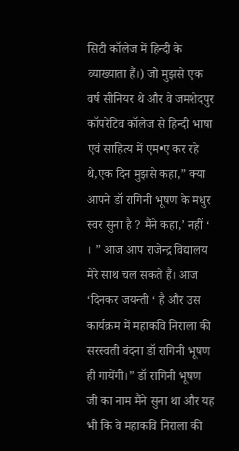सिटी कॉलेज में हिन्दी के व्याख्याता हैं।) जो मुझसे एक वर्ष सीनियर थे और वे जमशेदपुर कॉपरेटिव कॉलेज से हिन्दी भाषा एवं साहित्य में एम•ए कर रहे थे,एक दिन मुझसे कहा,” क्या आपने डॉ रागिनी भूषण के मधुर स्वर सुना है ? मैंने कहा,’ नहीं ‘ । ” आज आप राजेन्द्र विद्यालय मेरे साथ चल सकते हैं। आज ‘दिनकर जयन्ती ‘ है और उस कार्यक्रम में महाकवि निराला की सरस्वती वंदना डॉ रागिनी भूषण ही गायेंगी।” डॉ रागिनी भूषण जी का नाम मैंने सुना था और यह भी कि वे महाकवि निराला की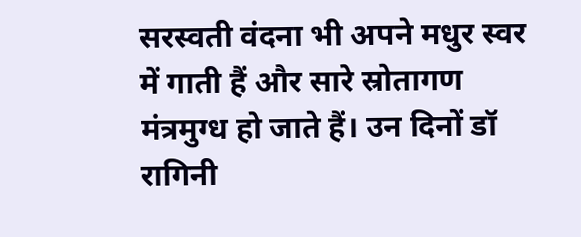सरस्वती वंदना भी अपने मधुर स्वर में गाती हैं और सारे स्रोतागण मंत्रमुग्ध हो जाते हैं। उन दिनों डॉ रागिनी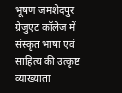भूषण जमशेदपुर ग्रेजुएट कॉलेज में संस्कृत भाषा एवं साहित्य की उत्कृष्ट व्याख्याता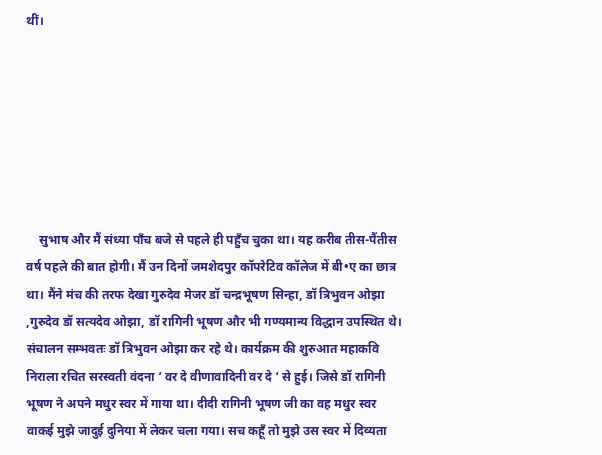थीं।







    सुभाष और मैं संध्या पाँच बजे से पहले ही पहुँच चुका था। यह करीब तीस-पैंतीस वर्ष पहले की बात होगी। मैं उन दिनों जमशेदपुर कॉपरेटिव कॉलेज में बी•ए का छात्र था। मैंने मंच की तरफ देखा गुरुदेव मेजर डॉ चन्द्रभूषण सिन्हा, डॉ त्रिभुवन ओझा ,गुरुदेव डॉ सत्यदेव ओझा, डॉ रागिनी भूषण और भी गण्यमान्य विद्धान उपस्थित थे। संचालन सम्भवतः डॉ त्रिभुवन ओझा कर रहे थे। कार्यक्रम की शुरुआत महाकवि निराला रचित सरस्वती वंदना ‘ वर दे वीणावादिनी वर दे ‘ से हुई। जिसे डॉ रागिनी भूषण ने अपने मधुर स्वर में गाया था। दीदी रागिनी भूषण जी का वह मधुर स्वर वाकई मुझे जादुई दुनिया में लेकर चला गया। सच कहूँ तो मुझे उस स्वर में दिव्यता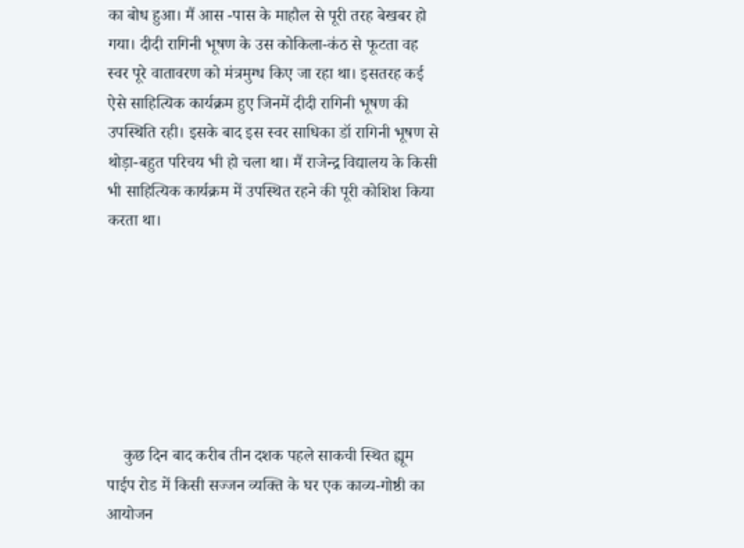का बोध हुआ। मैं आस -पास के माहौल से पूरी तरह बेखबर हो गया। दीदी रागिनी भूषण के उस कोकिला-कंठ से फूटता वह स्वर पूरे वातावरण को मंत्रमुग्ध किए जा रहा था। इसतरह कई ऐसे साहित्यिक कार्यक्रम हुए जिनमें दीदी रागिनी भूषण की उपस्थिति रही। इसके बाद इस स्वर साधिका डॉ रागिनी भूषण से थोड़ा-बहुत परिचय भी हो चला था। मैं राजेन्द्र विद्यालय के किसी भी साहित्यिक कार्यक्रम में उपस्थित रहने की पूरी कोशिश किया करता था।







    कुछ दिन बाद करीब तीन दशक पहले साकची स्थित ह्यूम पाईप रोड में किसी सज्जन व्यक्ति के घर एक काव्य-गोष्ठी का आयोजन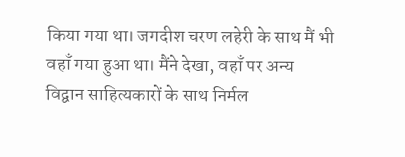किया गया था। जगदीश चरण लहेरी के साथ मैं भी वहाँ गया हुआ था। मैंने देखा, वहाँ पर अन्य विद्वान साहित्यकारों के साथ निर्मल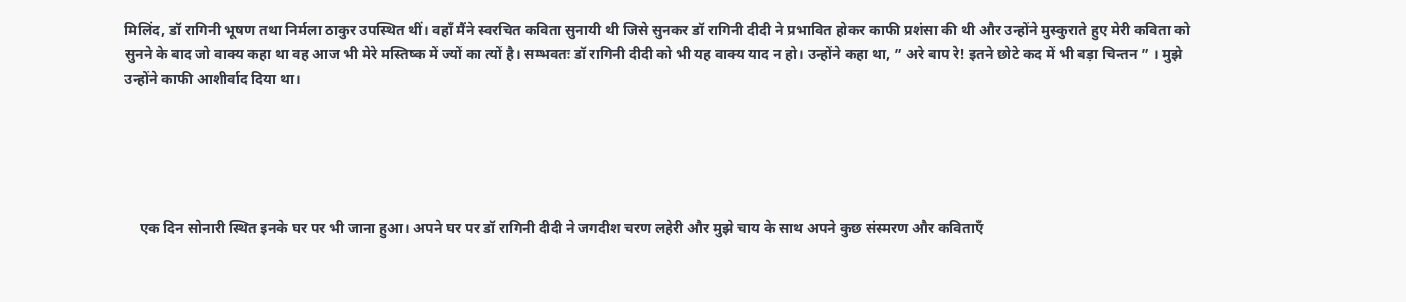मिलिंद, डॉ रागिनी भूषण तथा निर्मला ठाकुर उपस्थित थीं। वहाँ मैंने स्वरचित कविता सुनायी थी जिसे सुनकर डॉ रागिनी दीदी ने प्रभावित होकर काफी प्रशंसा की थी और उन्होंने मुस्कुराते हुए मेरी कविता को सुनने के बाद जो वाक्य कहा था वह आज भी मेरे मस्तिष्क में ज्यों का त्यों है। सम्भवतः डॉ रागिनी दीदी को भी यह वाक्य याद न हो। उन्होंने कहा था, ” अरे बाप रे! इतने छोटे कद में भी बड़ा चिन्तन ” । मुझे उन्होंने काफी आशीर्वाद दिया था।





    एक दिन सोनारी स्थित इनके घर पर भी जाना हुआ। अपने घर पर डॉ रागिनी दीदी ने जगदीश चरण लहेरी और मुझे चाय के साथ अपने कुछ संस्मरण और कविताएँ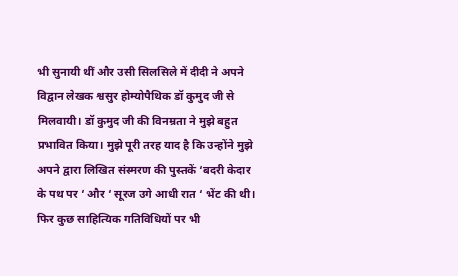भी सुनायी थीं और उसी सिलसिले में दीदी ने अपने विद्वान लेखक श्वसुर होम्योपैथिक डॉ कुमुद जी से मिलवायी। डॉ कुमुद जी की विनम्रता ने मुझे बहुत प्रभावित किया। मुझे पूरी तरह याद है कि उन्होंने मुझे अपने द्वारा लिखित संस्मरण की पुस्तकें ‘बदरी केदार के पथ पर ‘ और ‘ सूरज उगे आधी रात ‘ भेंट की थी। फिर कुछ साहित्यिक गतिविधियों पर भी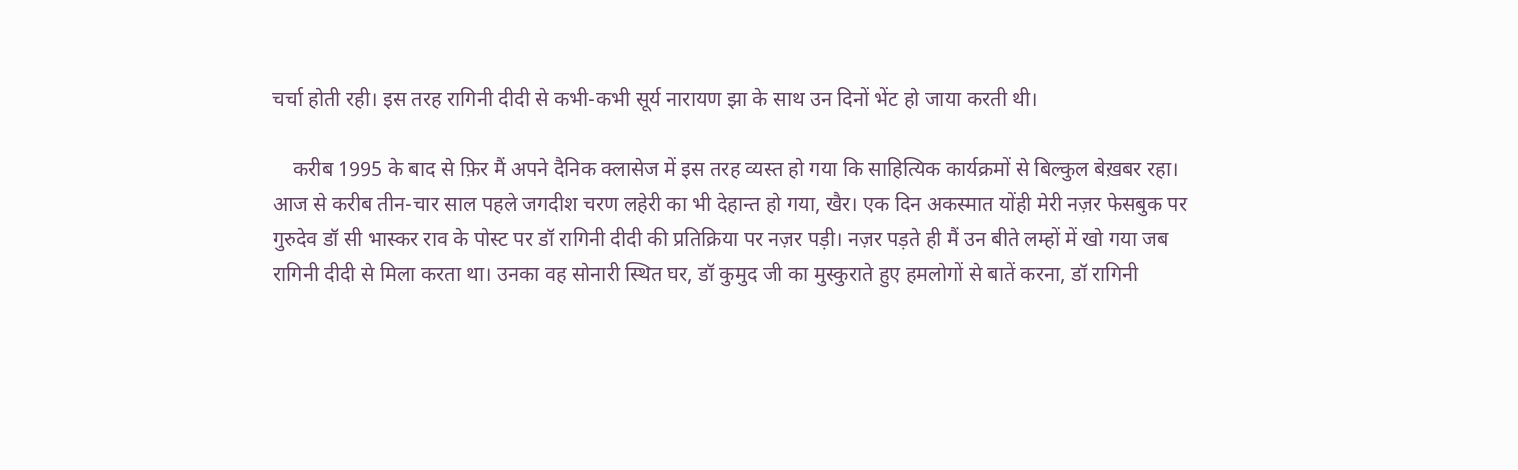चर्चा होती रही। इस तरह रागिनी दीदी से कभी-कभी सूर्य नारायण झा के साथ उन दिनों भेंट हो जाया करती थी।

    करीब 1995 के बाद से फ़िर मैं अपने दैनिक क्लासेज में इस तरह व्यस्त हो गया कि साहित्यिक कार्यक्रमों से बिल्कुल बेख़बर रहा। आज से करीब तीन-चार साल पहले जगदीश चरण लहेरी का भी देहान्त हो गया, खैर। एक दिन अकस्मात योंही मेरी नज़र फेसबुक पर गुरुदेव डॉ सी भास्कर राव के पोस्ट पर डॉ रागिनी दीदी की प्रतिक्रिया पर नज़र पड़ी। नज़र पड़ते ही मैं उन बीते लम्हों में खो गया जब रागिनी दीदी से मिला करता था। उनका वह सोनारी स्थित घर, डॉ कुमुद जी का मुस्कुराते हुए हमलोगों से बातें करना, डॉ रागिनी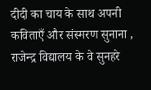दीदी का चाय के साथ अपनी कविताएँ और संस्मरण सुनाना , राजेन्द्र विद्यालय के वे सुनहरे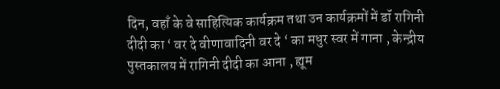दिन, वहाँ के वे साहित्यिक कार्यक्रम तथा उन कार्यक्रमों में डॉ रागिनी दीदी का ‘ वर दे वीणावादिनी वर दे ‘ का मधुर स्वर में गाना , केन्द्रीय पुस्तकालय में रागिनी दीदी का आना , ह्यूम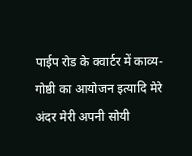पाईप रोड के क्वार्टर में काव्य-गोष्ठी का आयोजन इत्यादि मेरे अंदर मेरी अपनी सोयी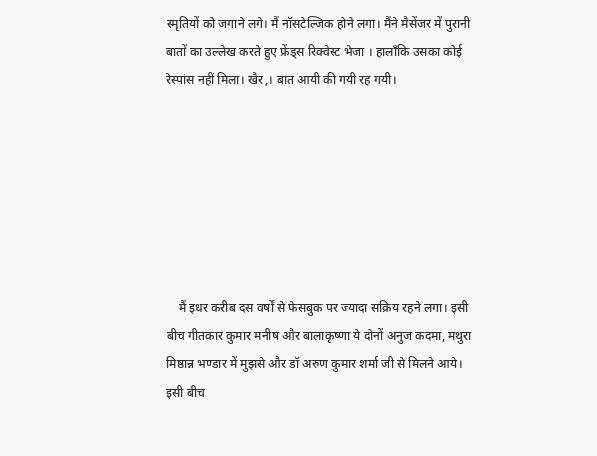स्मृतियों को जगाने लगे। मैं नॉसटेल्जिक होने लगा। मैंने मैसेंजर में पुरानी बातों का उल्लेख करते हुए फ्रेंड्स रिक्वेस्ट भेजा । हालाँकि उसका कोई रेस्पांस नहीं मिला। खैर,। बात आयी की गयी रह गयी।







    मैं इधर करीब दस वर्षों से फेसबुक पर ज्यादा सक्रिय रहने लगा। इसी बीच गीतकार कुमार मनीष और बालाकृष्णा ये दोनों अनुज कदमा, मथुरा मिष्ठान्न भण्डार में मुझसे और डॉ अरुण कुमार शर्मा जी से मिलने आये। इसी बीच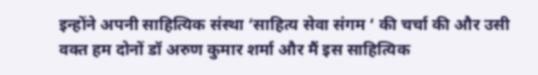इन्होंने अपनी साहित्यिक संस्था ‘साहित्य सेवा संगम ‘ की चर्चा की और उसी वक्त हम दोनों डॉ अरुण कुमार शर्मा और मैं इस साहित्यिक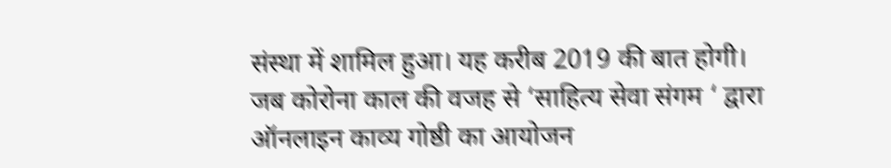संस्था में शामिल हुआ। यह करीब 2019 की बात होगी। जब कोरोना काल की वजह से ‘साहित्य सेवा संगम ‘ द्वारा ऑनलाइन काव्य गोष्ठी का आयोजन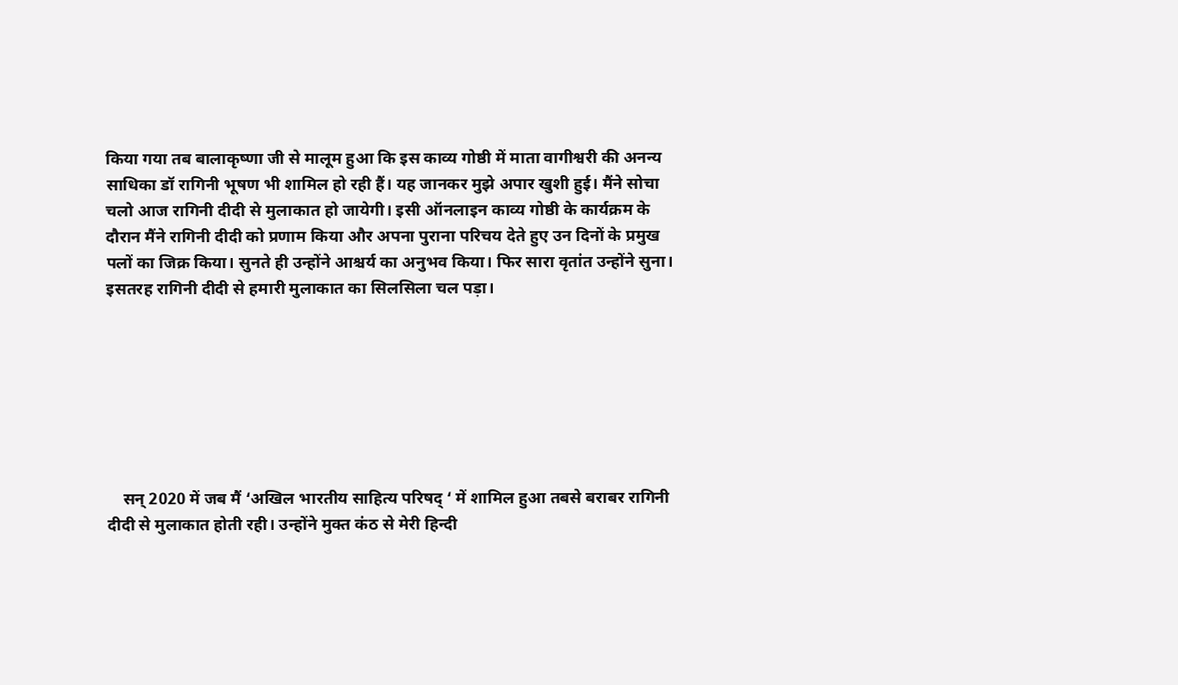किया गया तब बालाकृष्णा जी से मालूम हुआ कि इस काव्य गोष्ठी में माता वागीश्वरी की अनन्य साधिका डॉ रागिनी भूषण भी शामिल हो रही हैं। यह जानकर मुझे अपार खुशी हुई। मैंने सोचा चलो आज रागिनी दीदी से मुलाकात हो जायेगी। इसी ऑनलाइन काव्य गोष्ठी के कार्यक्रम के दौरान मैंने रागिनी दीदी को प्रणाम किया और अपना पुराना परिचय देते हुए उन दिनों के प्रमुख पलों का जिक्र किया। सुनते ही उन्होंने आश्चर्य का अनुभव किया। फिर सारा वृतांत उन्होंने सुना। इसतरह रागिनी दीदी से हमारी मुलाकात का सिलसिला चल पड़ा।







    सन् 2020 में जब मैं ‘अखिल भारतीय साहित्य परिषद् ‘ में शामिल हुआ तबसे बराबर रागिनी दीदी से मुलाकात होती रही। उन्होंने मुक्त कंठ से मेरी हिन्दी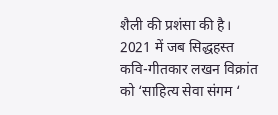शैली की प्रशंसा की है। 2021 में जब सिद्धहस्त कवि-गीतकार लखन विक्रांत को ‘साहित्य सेवा संगम ‘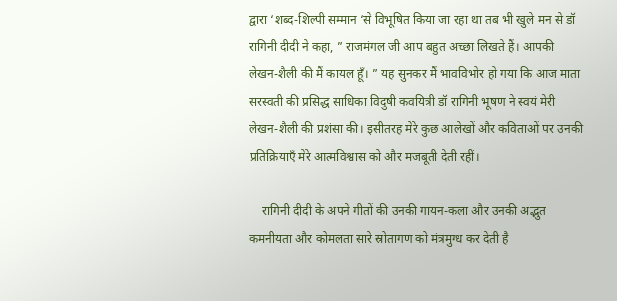द्वारा ‘शब्द-शिल्पी सम्मान ‘से विभूषित किया जा रहा था तब भी खुले मन से डॉ रागिनी दीदी ने कहा, ” राजमंगल जी आप बहुत अच्छा लिखते हैं। आपकी लेखन-शैली की मैं कायल हूँ। ” यह सुनकर मैं भावविभोर हो गया कि आज माता सरस्वती की प्रसिद्ध साधिका विदुषी कवयित्री डॉ रागिनी भूषण ने स्वयं मेरी लेखन-शैली की प्रशंसा की। इसीतरह मेरे कुछ आलेखों और कविताओं पर उनकी प्रतिक्रियाएँ मेरे आत्मविश्वास को और मजबूती देती रहीं।

    रागिनी दीदी के अपने गीतों की उनकी गायन-कला और उनकी अद्भुत कमनीयता और कोमलता सारे स्रोतागण को मंत्रमुग्ध कर देती है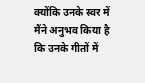क्योंकि उनके स्वर में मैंने अनुभव किया है कि उनके गीतों में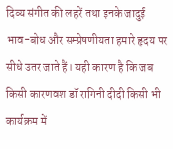दिव्य संगीत की लहरें तथा इनके जादुई भाव-बोध और सम्प्रेषणीयता हमारे हृदय पर सीधे उतर जाते हैं। यही कारण है कि जब किसी कारणवश डॉ रागिनी दीदी किसी भी कार्यक्रम में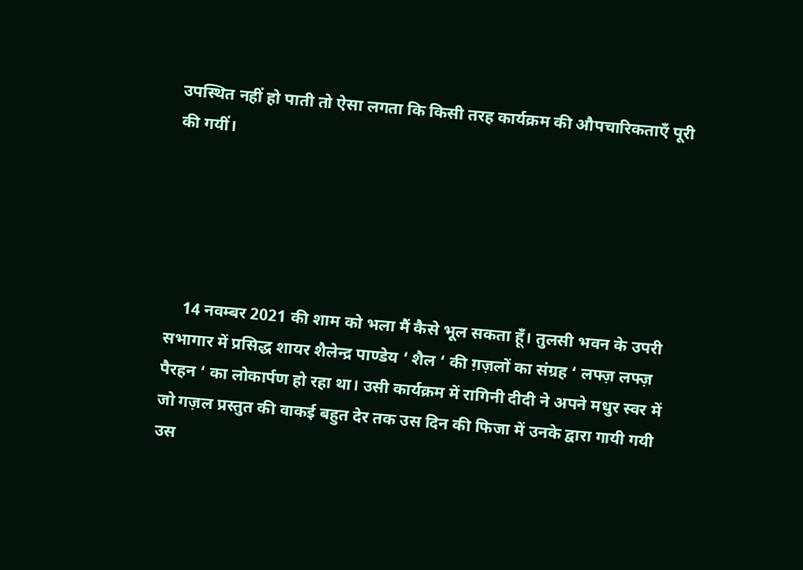उपस्थित नहीं हो पाती तो ऐसा लगता कि किसी तरह कार्यक्रम की औपचारिकताएँ पूरी की गयीं।





    14 नवम्बर 2021 की शाम को भला मैं कैसे भूल सकता हूँ। तुलसी भवन के उपरी सभागार में प्रसिद्ध शायर शैलेन्द्र पाण्डेय ‘ शैल ‘ की ग़ज़लों का संग्रह ‘ लफ्ज़ लफ्ज़ पैरहन ‘ का लोकार्पण हो रहा था। उसी कार्यक्रम में रागिनी दीदी ने अपने मधुर स्वर में जो गज़ल प्रस्तुत की वाकई बहुत देर तक उस दिन की फिजा में उनके द्वारा गायी गयी उस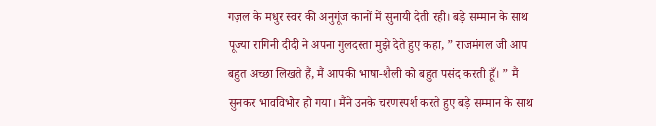गज़ल के मधुर स्वर की अनुगूंज कानों में सुनायी देती रही। बड़े सम्मान के साथ पूज्या रागिनी दीदी ने अपना गुलदस्ता मुझे देते हुए कहा, ” राजमंगल जी आप बहुत अच्छा लिखते हैं, मैं आपकी भाषा-शैली को बहुत पसंद करती हूँ। ” मैं सुनकर भावविभोर हो गया। मैंने उनके चरणस्पर्श करते हुए बड़े सम्मान के साथ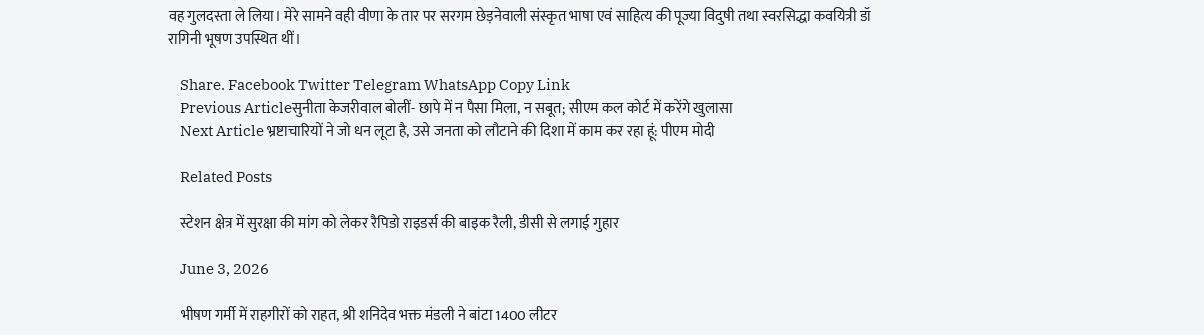वह गुलदस्ता ले लिया। मेरे सामने वही वीणा के तार पर सरगम छेड़नेवाली संस्कृत भाषा एवं साहित्य की पूज्या विदुषी तथा स्वरसिद्धा कवयित्री डॉ रागिनी भूषण उपस्थित थीं।

    Share. Facebook Twitter Telegram WhatsApp Copy Link
    Previous Articleसुनीता केजरीवाल बोलीं- छापे में न पैसा मिला, न सबूत; सीएम कल कोर्ट में करेंगे खुलासा
    Next Article भ्रष्टाचारियों ने जो धन लूटा है, उसे जनता को लौटाने की दिशा में काम कर रहा हूं: पीएम मोदी

    Related Posts

    स्टेशन क्षेत्र में सुरक्षा की मांग को लेकर रैपिडो राइडर्स की बाइक रैली, डीसी से लगाई गुहार

    June 3, 2026

    भीषण गर्मी में राहगीरों को राहत, श्री शनिदेव भक्त मंडली ने बांटा 1400 लीटर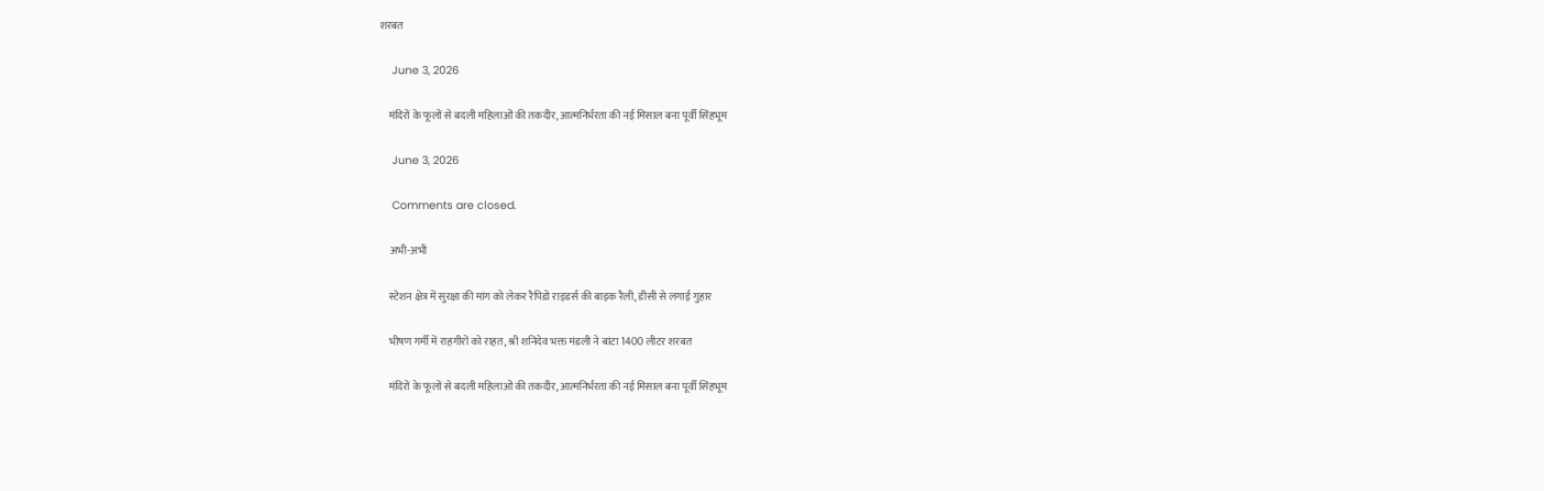शरबत

    June 3, 2026

    मंदिरों के फूलों से बदली महिलाओं की तकदीर, आत्मनिर्भरता की नई मिसाल बना पूर्वी सिंहभूम

    June 3, 2026

    Comments are closed.

    अभी-अभी

    स्टेशन क्षेत्र में सुरक्षा की मांग को लेकर रैपिडो राइडर्स की बाइक रैली, डीसी से लगाई गुहार

    भीषण गर्मी में राहगीरों को राहत, श्री शनिदेव भक्त मंडली ने बांटा 1400 लीटर शरबत

    मंदिरों के फूलों से बदली महिलाओं की तकदीर, आत्मनिर्भरता की नई मिसाल बना पूर्वी सिंहभूम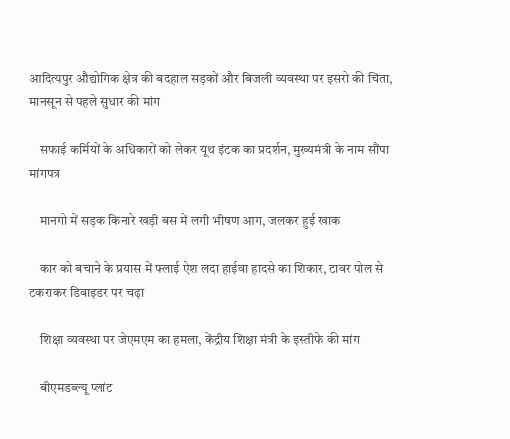आदित्यपुर औद्योगिक क्षेत्र की बदहाल सड़कों और बिजली व्यवस्था पर इसरो की चिंता, मानसून से पहले सुधार की मांग

    सफाई कर्मियों के अधिकारों को लेकर यूथ इंटक का प्रदर्शन, मुख्यमंत्री के नाम सौंपा मांगपत्र

    मानगो में सड़क किनारे खड़ी बस में लगी भीषण आग, जलकर हुई खाक

    कार को बचाने के प्रयास में फ्लाई ऐश लदा हाईवा हादसे का शिकार, टावर पोल से टकराकर डिवाइडर पर चढ़ा

    शिक्षा व्यवस्था पर जेएमएम का हमला, केंद्रीय शिक्षा मंत्री के इस्तीफे की मांग

    बीएमडब्ल्यू प्लांट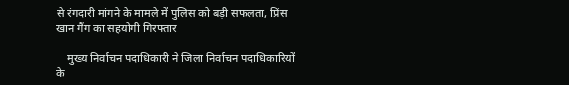से रंगदारी मांगने के मामले में पुलिस को बड़ी सफलता, प्रिंस खान गैंग का सहयोगी गिरफ्तार

    मुख्य निर्वाचन पदाधिकारी ने जिला निर्वाचन पदाधिकारियों के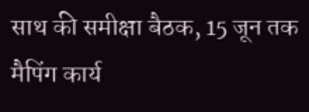साथ की समीक्षा बैठक, 15 जून तक मैपिंग कार्य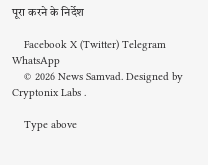पूरा करने के निर्देश

    Facebook X (Twitter) Telegram WhatsApp
    © 2026 News Samvad. Designed by Cryptonix Labs .

    Type above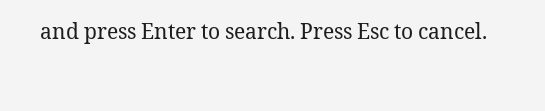and press Enter to search. Press Esc to cancel.